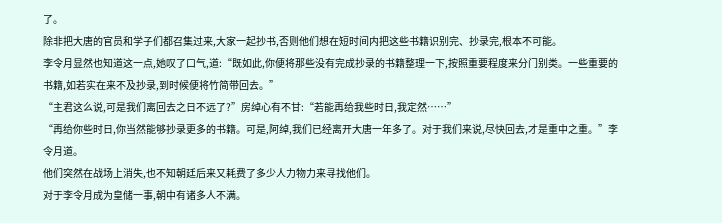了。
除非把大唐的官员和学子们都召集过来,大家一起抄书,否则他们想在短时间内把这些书籍识别完、抄录完,根本不可能。
李令月显然也知道这一点,她叹了口气,道:“既如此,你便将那些没有完成抄录的书籍整理一下,按照重要程度来分门别类。一些重要的书籍,如若实在来不及抄录,到时候便将竹简带回去。”
“主君这么说,可是我们离回去之日不远了?”房绰心有不甘:“若能再给我些时日,我定然……”
“再给你些时日,你当然能够抄录更多的书籍。可是,阿绰,我们已经离开大唐一年多了。对于我们来说,尽快回去,才是重中之重。”李令月道。
他们突然在战场上消失,也不知朝廷后来又耗费了多少人力物力来寻找他们。
对于李令月成为皇储一事,朝中有诸多人不满。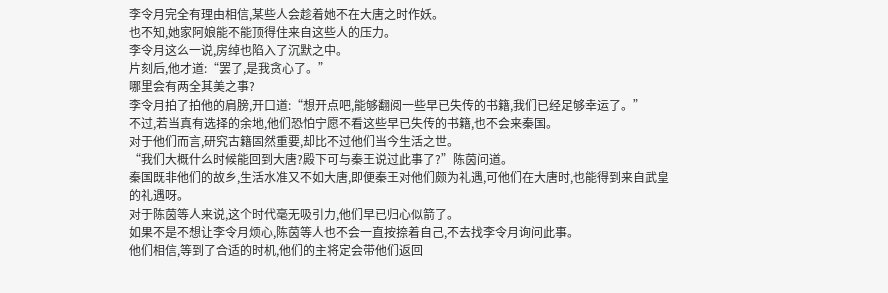李令月完全有理由相信,某些人会趁着她不在大唐之时作妖。
也不知,她家阿娘能不能顶得住来自这些人的压力。
李令月这么一说,房绰也陷入了沉默之中。
片刻后,他才道:“罢了,是我贪心了。”
哪里会有两全其美之事?
李令月拍了拍他的肩膀,开口道:“想开点吧,能够翻阅一些早已失传的书籍,我们已经足够幸运了。”
不过,若当真有选择的余地,他们恐怕宁愿不看这些早已失传的书籍,也不会来秦国。
对于他们而言,研究古籍固然重要,却比不过他们当今生活之世。
“我们大概什么时候能回到大唐?殿下可与秦王说过此事了?”陈茵问道。
秦国既非他们的故乡,生活水准又不如大唐,即便秦王对他们颇为礼遇,可他们在大唐时,也能得到来自武皇的礼遇呀。
对于陈茵等人来说,这个时代毫无吸引力,他们早已归心似箭了。
如果不是不想让李令月烦心,陈茵等人也不会一直按捺着自己,不去找李令月询问此事。
他们相信,等到了合适的时机,他们的主将定会带他们返回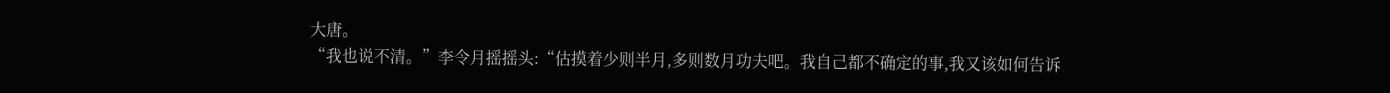大唐。
“我也说不清。”李令月摇摇头:“估摸着少则半月,多则数月功夫吧。我自己都不确定的事,我又该如何告诉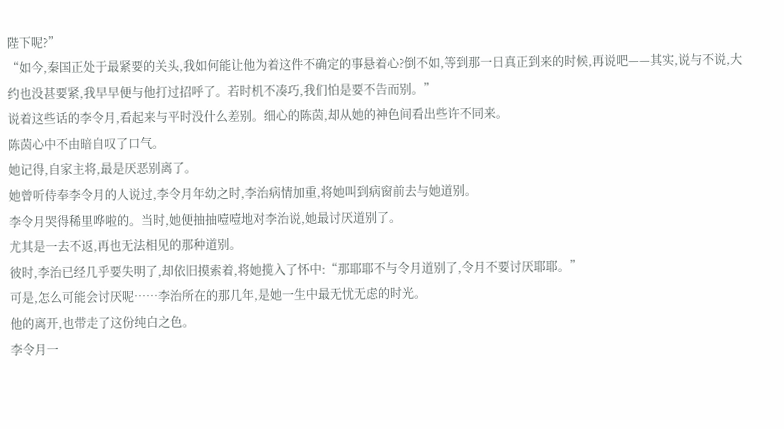陛下呢?”
“如今,秦国正处于最紧要的关头,我如何能让他为着这件不确定的事悬着心?倒不如,等到那一日真正到来的时候,再说吧——其实,说与不说,大约也没甚要紧,我早早便与他打过招呼了。若时机不凑巧,我们怕是要不告而别。”
说着这些话的李令月,看起来与平时没什么差别。细心的陈茵,却从她的神色间看出些许不同来。
陈茵心中不由暗自叹了口气。
她记得,自家主将,最是厌恶别离了。
她曾听侍奉李令月的人说过,李令月年幼之时,李治病情加重,将她叫到病窗前去与她道别。
李令月哭得稀里哗啦的。当时,她便抽抽噎噎地对李治说,她最讨厌道别了。
尤其是一去不返,再也无法相见的那种道别。
彼时,李治已经几乎要失明了,却依旧摸索着,将她揽入了怀中:“那耶耶不与令月道别了,令月不要讨厌耶耶。”
可是,怎么可能会讨厌呢……李治所在的那几年,是她一生中最无忧无虑的时光。
他的离开,也带走了这份纯白之色。
李令月一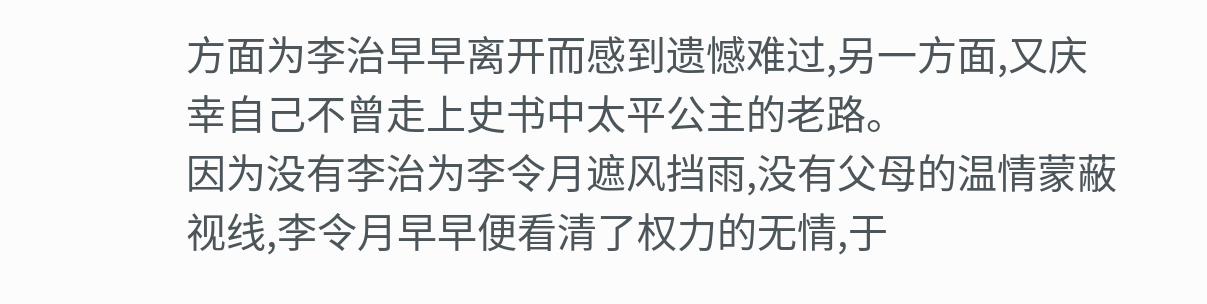方面为李治早早离开而感到遗憾难过,另一方面,又庆幸自己不曾走上史书中太平公主的老路。
因为没有李治为李令月遮风挡雨,没有父母的温情蒙蔽视线,李令月早早便看清了权力的无情,于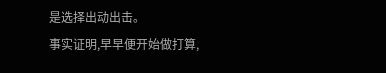是选择出动出击。
事实证明,早早便开始做打算,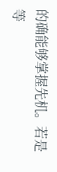的确能够掌握先机。若是等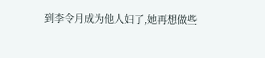到李令月成为他人妇了,她再想做些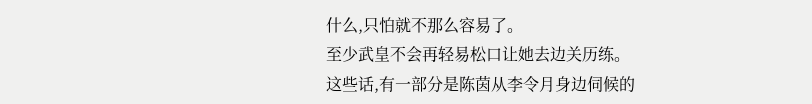什么,只怕就不那么容易了。
至少武皇不会再轻易松口让她去边关历练。
这些话,有一部分是陈茵从李令月身边伺候的